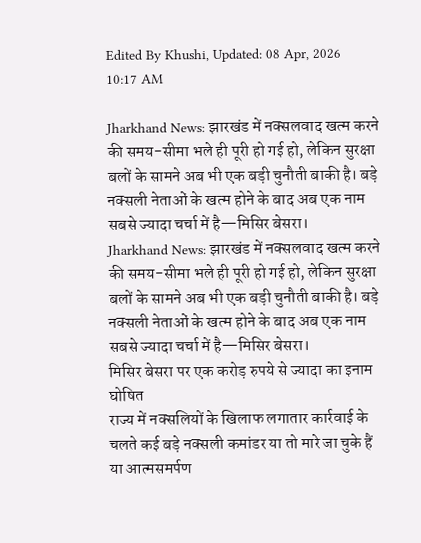Edited By Khushi, Updated: 08 Apr, 2026 10:17 AM

Jharkhand News: झारखंड में नक्सलवाद खत्म करने की समय-सीमा भले ही पूरी हो गई हो, लेकिन सुरक्षा बलों के सामने अब भी एक बड़ी चुनौती बाकी है। बड़े नक्सली नेताओं के खत्म होने के बाद अब एक नाम सबसे ज्यादा चर्चा में है—मिसिर बेसरा।
Jharkhand News: झारखंड में नक्सलवाद खत्म करने की समय-सीमा भले ही पूरी हो गई हो, लेकिन सुरक्षा बलों के सामने अब भी एक बड़ी चुनौती बाकी है। बड़े नक्सली नेताओं के खत्म होने के बाद अब एक नाम सबसे ज्यादा चर्चा में है—मिसिर बेसरा।
मिसिर बेसरा पर एक करोड़ रुपये से ज्यादा का इनाम घोषित
राज्य में नक्सलियों के खिलाफ लगातार कार्रवाई के चलते कई बड़े नक्सली कमांडर या तो मारे जा चुके हैं या आत्मसमर्पण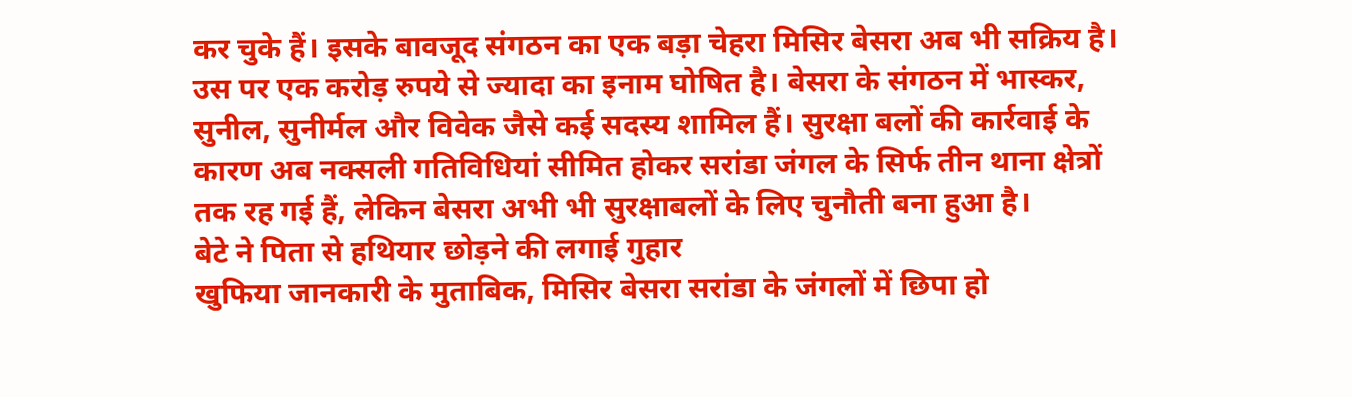कर चुके हैं। इसके बावजूद संगठन का एक बड़ा चेहरा मिसिर बेसरा अब भी सक्रिय है। उस पर एक करोड़ रुपये से ज्यादा का इनाम घोषित है। बेसरा के संगठन में भास्कर, सुनील, सुनीर्मल और विवेक जैसे कई सदस्य शामिल हैं। सुरक्षा बलों की कार्रवाई के कारण अब नक्सली गतिविधियां सीमित होकर सरांडा जंगल के सिर्फ तीन थाना क्षेत्रों तक रह गई हैं, लेकिन बेसरा अभी भी सुरक्षाबलों के लिए चुनौती बना हुआ है।
बेटे ने पिता से हथियार छोड़ने की लगाई गुहार
खुफिया जानकारी के मुताबिक, मिसिर बेसरा सरांडा के जंगलों में छिपा हो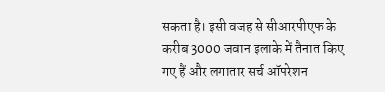सकता है। इसी वजह से सीआरपीएफ के करीब 3000 जवान इलाके में तैनात किए गए हैं और लगातार सर्च ऑपरेशन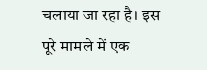चलाया जा रहा है। इस पूरे मामले में एक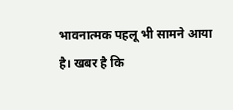भावनात्मक पहलू भी सामने आया है। खबर है कि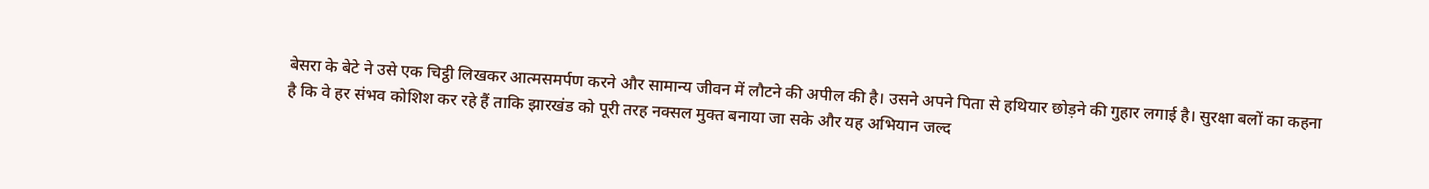बेसरा के बेटे ने उसे एक चिट्ठी लिखकर आत्मसमर्पण करने और सामान्य जीवन में लौटने की अपील की है। उसने अपने पिता से हथियार छोड़ने की गुहार लगाई है। सुरक्षा बलों का कहना है कि वे हर संभव कोशिश कर रहे हैं ताकि झारखंड को पूरी तरह नक्सल मुक्त बनाया जा सके और यह अभियान जल्द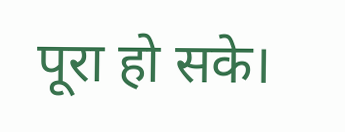पूरा हो सके।